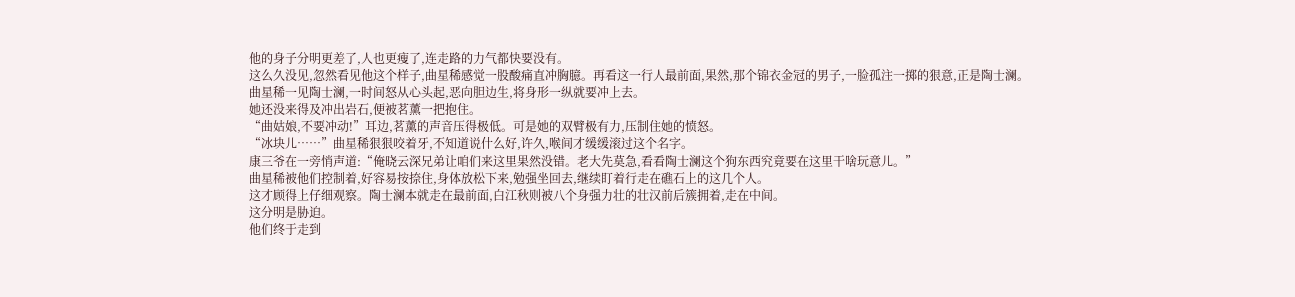他的身子分明更差了,人也更瘦了,连走路的力气都快要没有。
这么久没见,忽然看见他这个样子,曲星稀感觉一股酸痛直冲胸臆。再看这一行人最前面,果然,那个锦衣金冠的男子,一脸孤注一掷的狠意,正是陶士澜。
曲星稀一见陶士澜,一时间怒从心头起,恶向胆边生,将身形一纵就要冲上去。
她还没来得及冲出岩石,便被茗薰一把抱住。
“曲姑娘,不要冲动!”耳边,茗薰的声音压得极低。可是她的双臂极有力,压制住她的愤怒。
“冰块儿……”曲星稀狠狠咬着牙,不知道说什么好,许久,喉间才缓缓滚过这个名字。
康三爷在一旁悄声道:“俺晓云深兄弟让咱们来这里果然没错。老大先莫急,看看陶士澜这个狗东西究竟要在这里干啥玩意儿。”
曲星稀被他们控制着,好容易按捺住,身体放松下来,勉强坐回去,继续盯着行走在礁石上的这几个人。
这才顾得上仔细观察。陶士澜本就走在最前面,白江秋则被八个身强力壮的壮汉前后簇拥着,走在中间。
这分明是胁迫。
他们终于走到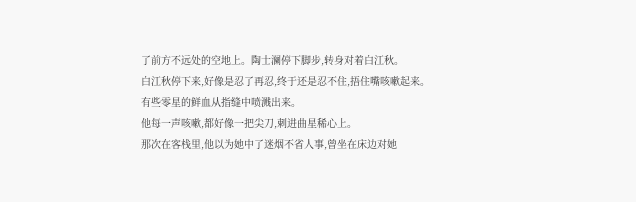了前方不远处的空地上。陶士澜停下脚步,转身对着白江秋。
白江秋停下来,好像是忍了再忍,终于还是忍不住,捂住嘴咳嗽起来。
有些零星的鲜血从指缝中喷溅出来。
他每一声咳嗽,都好像一把尖刀,刺进曲星稀心上。
那次在客栈里,他以为她中了迷烟不省人事,曾坐在床边对她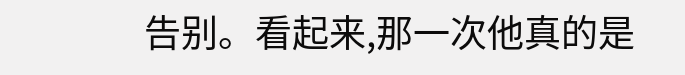告别。看起来,那一次他真的是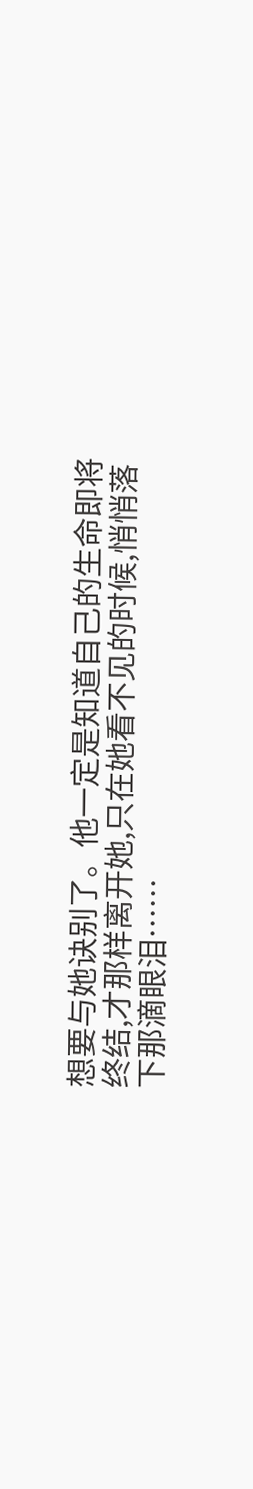想要与她诀别了。他一定是知道自己的生命即将终结,才那样离开她,只在她看不见的时候,悄悄落下那滴眼泪……